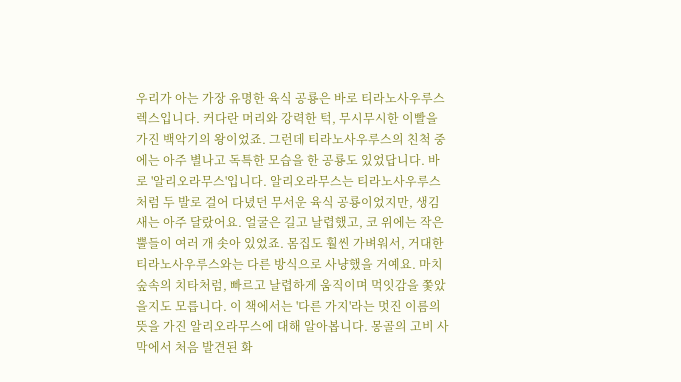우리가 아는 가장 유명한 육식 공룡은 바로 티라노사우루스 렉스입니다. 커다란 머리와 강력한 턱, 무시무시한 이빨을 가진 백악기의 왕이었죠. 그런데 티라노사우루스의 친척 중에는 아주 별나고 독특한 모습을 한 공룡도 있었답니다. 바로 '알리오라무스'입니다. 알리오라무스는 티라노사우루스처럼 두 발로 걸어 다녔던 무서운 육식 공룡이었지만, 생김새는 아주 달랐어요. 얼굴은 길고 날렵했고, 코 위에는 작은 뿔들이 여러 개 솟아 있었죠. 몸집도 훨씬 가벼워서, 거대한 티라노사우루스와는 다른 방식으로 사냥했을 거예요. 마치 숲속의 치타처럼, 빠르고 날렵하게 움직이며 먹잇감을 쫓았을지도 모릅니다. 이 책에서는 '다른 가지'라는 멋진 이름의 뜻을 가진 알리오라무스에 대해 알아봅니다. 몽골의 고비 사막에서 처음 발견된 화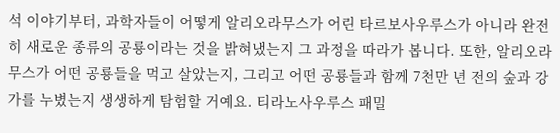석 이야기부터, 과학자들이 어떻게 알리오라무스가 어린 타르보사우루스가 아니라 완전히 새로운 종류의 공룡이라는 것을 밝혀냈는지 그 과정을 따라가 봅니다. 또한, 알리오라무스가 어떤 공룡들을 먹고 살았는지, 그리고 어떤 공룡들과 함께 7천만 년 전의 숲과 강가를 누볐는지 생생하게 탐험할 거예요. 티라노사우루스 패밀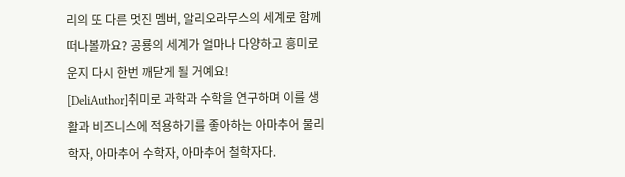리의 또 다른 멋진 멤버, 알리오라무스의 세계로 함께 떠나볼까요? 공룡의 세계가 얼마나 다양하고 흥미로운지 다시 한번 깨닫게 될 거예요!
[DeliAuthor]취미로 과학과 수학을 연구하며 이를 생활과 비즈니스에 적용하기를 좋아하는 아마추어 물리학자, 아마추어 수학자, 아마추어 철학자다.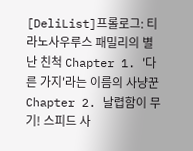[DeliList]프롤로그: 티라노사우루스 패밀리의 별난 친척 Chapter 1. '다른 가지'라는 이름의 사냥꾼 Chapter 2. 날렵함이 무기! 스피드 사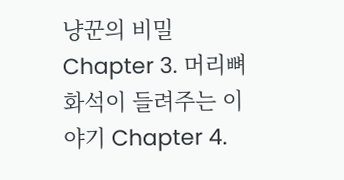냥꾼의 비밀 Chapter 3. 머리뼈 화석이 들려주는 이야기 Chapter 4.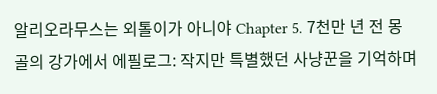알리오라무스는 외톨이가 아니야 Chapter 5. 7천만 년 전 몽골의 강가에서 에필로그: 작지만 특별했던 사냥꾼을 기억하며